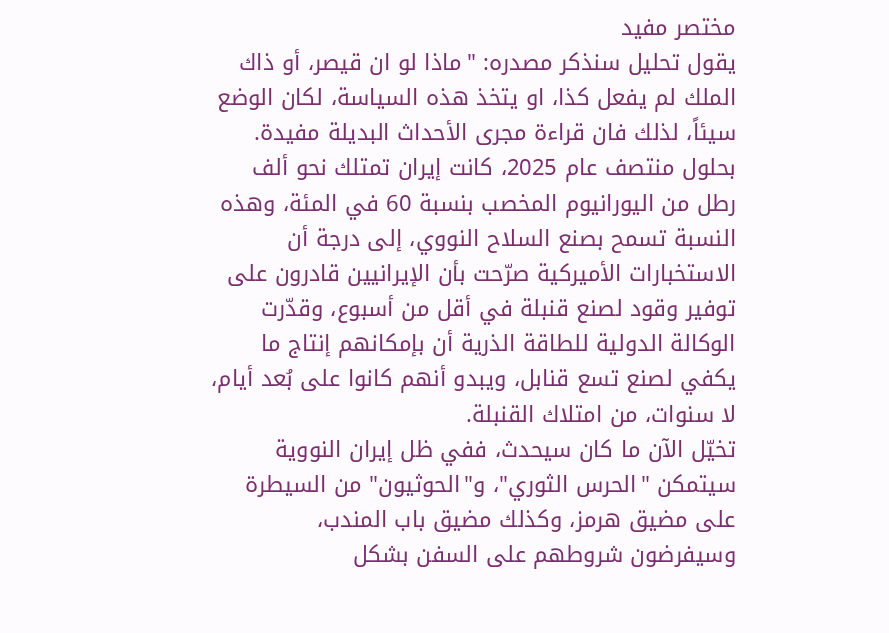مختصر مفيد
يقول تحليل سنذكر مصدره: "ماذا لو ان قيصر، أو ذاك الملك لم يفعل كذا، او يتخذ هذه السياسة، لكان الوضع سيئاً، لذلك فان قراءة مجرى الأحداث البديلة مفيدة.
بحلول منتصف عام 2025، كانت إيران تمتلك نحو ألف رطل من اليورانيوم المخصب بنسبة 60 في المئة، وهذه النسبة تسمح بصنع السلاح النووي، إلى درجة أن الاستخبارات الأميركية صرّحت بأن الإيرانيين قادرون على توفير وقود لصنع قنبلة في أقل من أسبوع، وقدّرت الوكالة الدولية للطاقة الذرية أن بإمكانهم إنتاج ما يكفي لصنع تسع قنابل، ويبدو أنهم كانوا على بُعد أيام، لا سنوات، من امتلاك القنبلة.
تخيّل الآن ما كان سيحدث، ففي ظل إيران النووية سيتمكن "الحرس الثوري"، و"الحوثيون" من السيطرة على مضيق هرمز، وكذلك مضيق باب المندب، وسيفرضون شروطهم على السفن بشكل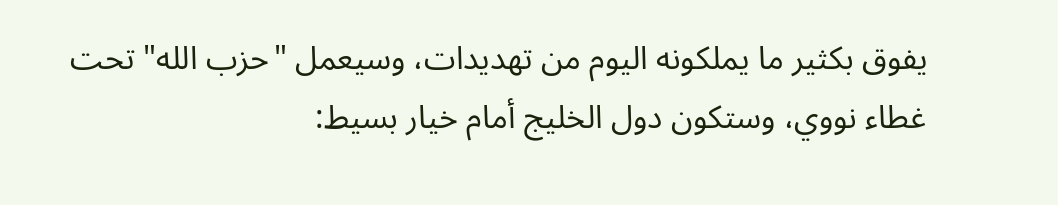يفوق بكثير ما يملكونه اليوم من تهديدات، وسيعمل "حزب الله" تحت غطاء نووي، وستكون دول الخليج أمام خيار بسيط: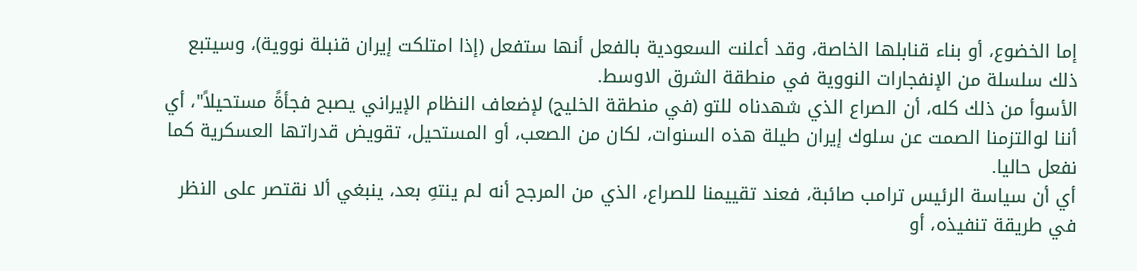إما الخضوع، أو بناء قنابلها الخاصة، وقد أعلنت السعودية بالفعل أنها ستفعل (إذا امتلكت إيران قنبلة نووية)، وسيتبع ذلك سلسلة من الإنفجارات النووية في منطقة الشرق الاوسط.
الأسوأ من ذلك كله، أن الصراع الذي شهدناه للتو (في منطقة الخليج) لإضعاف النظام الإيراني يصبح فجأةً مستحيلاً"، أي أننا لوالتزمنا الصمت عن سلوك إيران طيلة هذه السنوات، لكان من الصعب، أو المستحيل، تقويض قدراتها العسكرية كما نفعل حاليا.
أي أن سياسة الرئيس ترامب صائبة، فعند تقييمنا للصراع، الذي من المرجح أنه لم ينتهِ بعد، ينبغي ألا نقتصر على النظر في طريقة تنفيذه، أو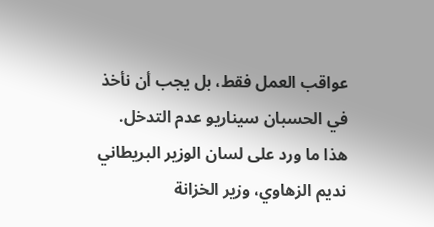عواقب العمل فقط، بل يجب أن نأخذ في الحسبان سيناريو عدم التدخل.
هذا ما ورد على لسان الوزير البريطاني نديم الزهاوي، وزير الخزانة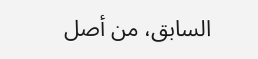السابق، من أصل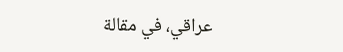عراقي، في مقالة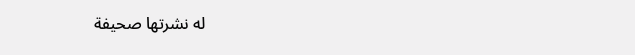له نشرتها صحيفة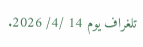تلغراف يوم 14 /4/ 2026.